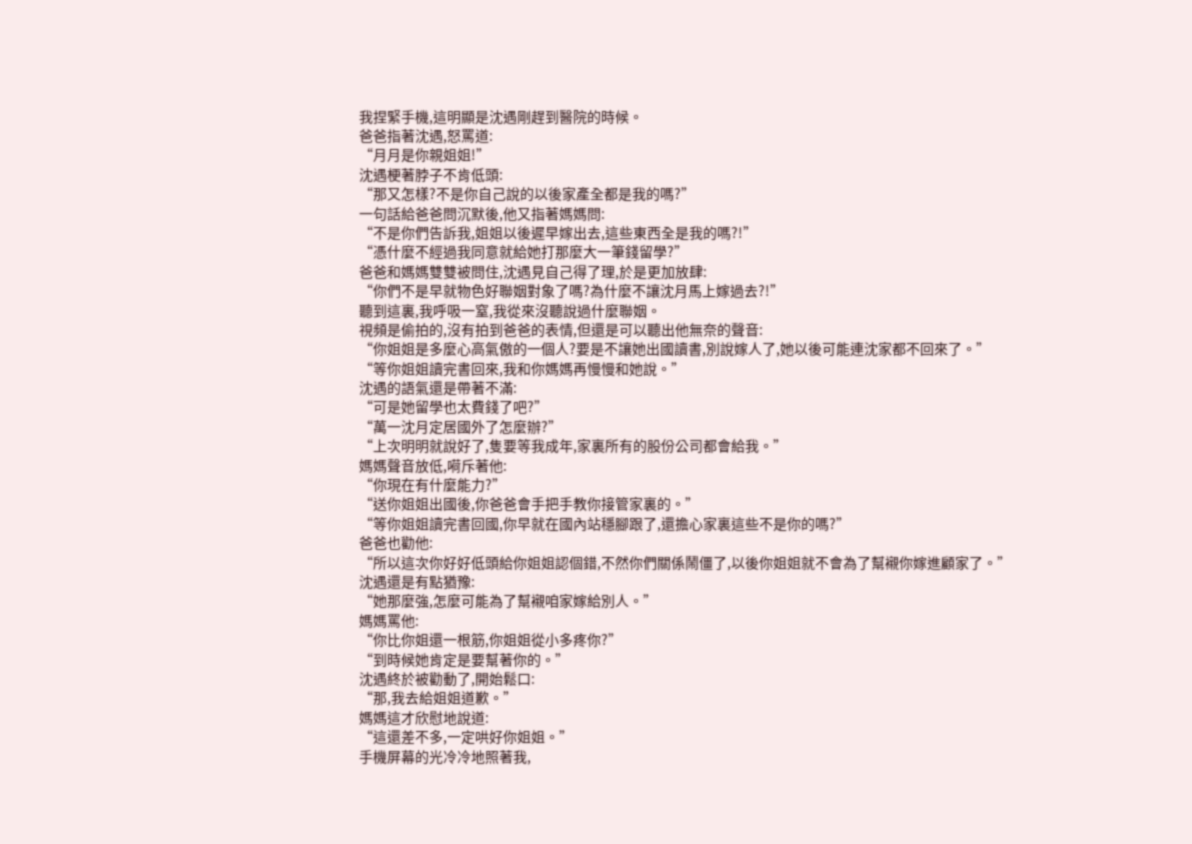我捏緊手機,這明顯是沈遇剛趕到醫院的時候。
爸爸指著沈遇,怒罵道:
“月月是你親姐姐!”
沈遇梗著脖子不肯低頭:
“那又怎樣?不是你自己說的以後家產全都是我的嗎?”
一句話給爸爸問沉默後,他又指著媽媽問:
“不是你們告訴我,姐姐以後遲早嫁出去,這些東西全是我的嗎?!”
“憑什麼不經過我同意就給她打那麼大一筆錢留學?”
爸爸和媽媽雙雙被問住,沈遇見自己得了理,於是更加放肆:
“你們不是早就物色好聯姻對象了嗎?為什麼不讓沈月馬上嫁過去?!”
聽到這裏,我呼吸一窒,我從來沒聽說過什麼聯姻。
視頻是偷拍的,沒有拍到爸爸的表情,但還是可以聽出他無奈的聲音:
“你姐姐是多麼心高氣傲的一個人?要是不讓她出國讀書,別說嫁人了,她以後可能連沈家都不回來了。”
“等你姐姐讀完書回來,我和你媽媽再慢慢和她說。”
沈遇的語氣還是帶著不滿:
“可是她留學也太費錢了吧?”
“萬一沈月定居國外了怎麼辦?”
“上次明明就說好了,隻要等我成年,家裏所有的股份公司都會給我。”
媽媽聲音放低,嗬斥著他:
“你現在有什麼能力?”
“送你姐姐出國後,你爸爸會手把手教你接管家裏的。”
“等你姐姐讀完書回國,你早就在國內站穩腳跟了,還擔心家裏這些不是你的嗎?”
爸爸也勸他:
“所以這次你好好低頭給你姐姐認個錯,不然你們關係鬧僵了,以後你姐姐就不會為了幫襯你嫁進顧家了。”
沈遇還是有點猶豫:
“她那麼強,怎麼可能為了幫襯咱家嫁給別人。”
媽媽罵他:
“你比你姐還一根筋,你姐姐從小多疼你?”
“到時候她肯定是要幫著你的。”
沈遇終於被勸動了,開始鬆口:
“那,我去給姐姐道歉。”
媽媽這才欣慰地說道:
“這還差不多,一定哄好你姐姐。”
手機屏幕的光冷冷地照著我,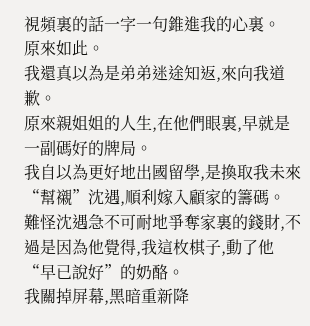視頻裏的話一字一句錐進我的心裏。
原來如此。
我還真以為是弟弟迷途知返,來向我道歉。
原來親姐姐的人生,在他們眼裏,早就是一副碼好的牌局。
我自以為更好地出國留學,是換取我未來“幫襯”沈遇,順利嫁入顧家的籌碼。
難怪沈遇急不可耐地爭奪家裏的錢財,不過是因為他覺得,我這枚棋子,動了他“早已說好”的奶酪。
我關掉屏幕,黑暗重新降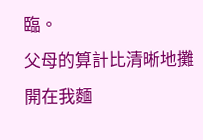臨。
父母的算計比清晰地攤開在我麵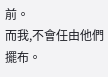前。
而我,不會任由他們擺布。